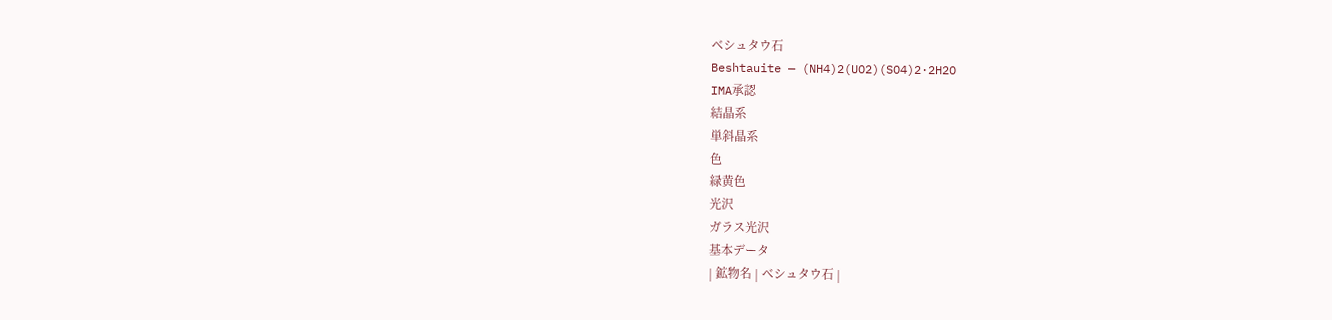ベシュタウ石
Beshtauite — (NH4)2(UO2)(SO4)2·2H2O
IMA承認
結晶系
単斜晶系
色
緑黄色
光沢
ガラス光沢
基本データ
| 鉱物名 | ベシュタウ石 |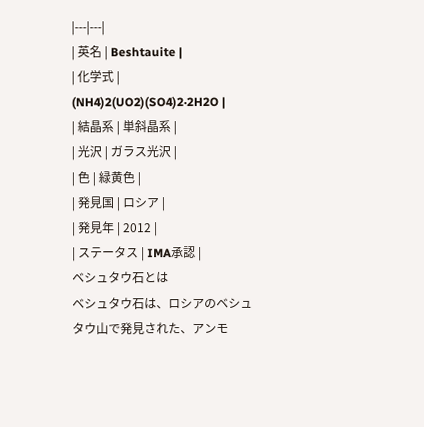|---|---|
| 英名 | Beshtauite |
| 化学式 | (NH4)2(UO2)(SO4)2·2H2O |
| 結晶系 | 単斜晶系 |
| 光沢 | ガラス光沢 |
| 色 | 緑黄色 |
| 発見国 | ロシア |
| 発見年 | 2012 |
| ステータス | IMA承認 |
ベシュタウ石とは
ベシュタウ石は、ロシアのベシュタウ山で発見された、アンモ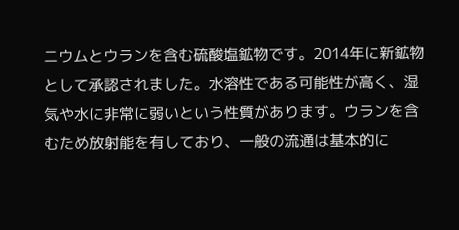ニウムとウランを含む硫酸塩鉱物です。2014年に新鉱物として承認されました。水溶性である可能性が高く、湿気や水に非常に弱いという性質があります。ウランを含むため放射能を有しており、一般の流通は基本的に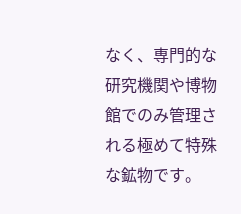なく、専門的な研究機関や博物館でのみ管理される極めて特殊な鉱物です。